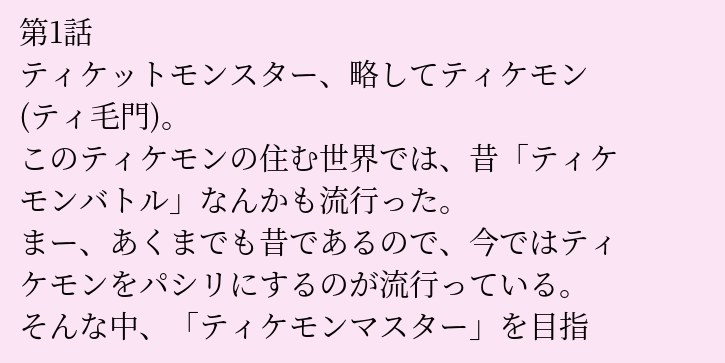第1話
ティケットモンスター、略してティケモン(ティ毛門)。
このティケモンの住む世界では、昔「ティケモンバトル」なんかも流行った。
まー、あくまでも昔であるので、今ではティケモンをパシリにするのが流行っている。
そんな中、「ティケモンマスター」を目指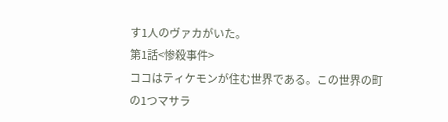す1人のヴァカがいた。
第1話<惨殺事件>
ココはティケモンが住む世界である。この世界の町の1つマサラ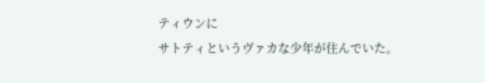ティウンに
サトティというヴァカな少年が住んでいた。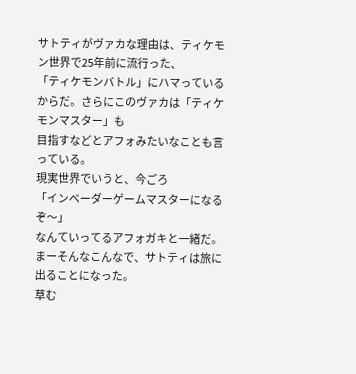サトティがヴァカな理由は、ティケモン世界で25年前に流行った、
「ティケモンバトル」にハマっているからだ。さらにこのヴァカは「ティケモンマスター」も
目指すなどとアフォみたいなことも言っている。
現実世界でいうと、今ごろ
「インベーダーゲームマスターになるぞ〜」
なんていってるアフォガキと一緒だ。
まーそんなこんなで、サトティは旅に出ることになった。
草む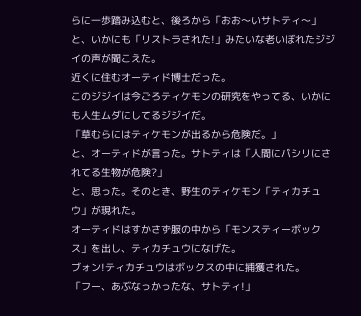らに一歩踏み込むと、後ろから「おお〜いサトティ〜」
と、いかにも「リストラされた!」みたいな老いぼれたジジイの声が聞こえた。
近くに住むオーティド博士だった。
このジジイは今ごろティケモンの研究をやってる、いかにも人生ムダにしてるジジイだ。
「草むらにはティケモンが出るから危険だ。」
と、オーティドが言った。サトティは「人間にパシリにされてる生物が危険?」
と、思った。そのとき、野生のティケモン「ティカチュウ」が現れた。
オーティドはすかさず服の中から「モンスティーボックス」を出し、ティカチュウになげた。
ブォン!ティカチュウはボックスの中に捕獲された。
「フー、あぶなっかったな、サトティ!」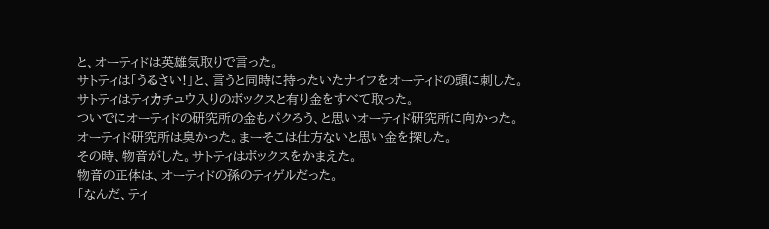と、オーティドは英雄気取りで言った。
サトティは「うるさい!」と、言うと同時に持ったいたナイフをオーティドの頭に刺した。
サトティはティカチュウ入りのボックスと有り金をすべて取った。
ついでにオーティドの研究所の金もパクろう、と思いオーティド研究所に向かった。
オーティド研究所は臭かった。まーそこは仕方ないと思い金を探した。
その時、物音がした。サトティはボックスをかまえた。
物音の正体は、オーティドの孫のティゲルだった。
「なんだ、ティ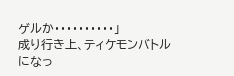ゲルか・・・・・・・・・・」
成り行き上、ティケモンバトルになっ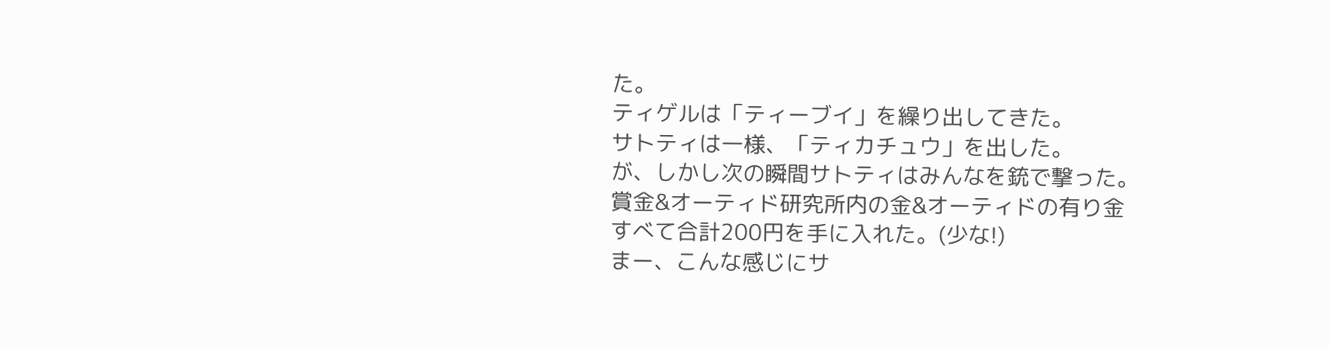た。
ティゲルは「ティーブイ」を繰り出してきた。
サトティは一様、「ティカチュウ」を出した。
が、しかし次の瞬間サトティはみんなを銃で撃った。
賞金&オーティド研究所内の金&オーティドの有り金
すべて合計200円を手に入れた。(少な!)
まー、こんな感じにサ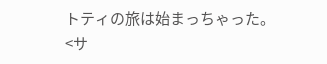トティの旅は始まっちゃった。
<サ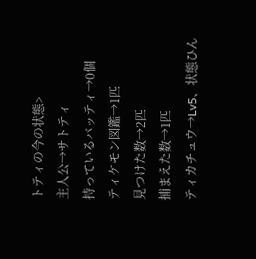トティの今の状態>
主人公→サトティ
持っているバッティ→0個
ティケモン図鑑→1匹
見つけた数→2匹
捕まえた数→1匹
ティカチュウ→Lv5、状態ひん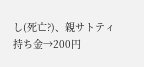し(死亡?)、親サトティ
持ち金→200円